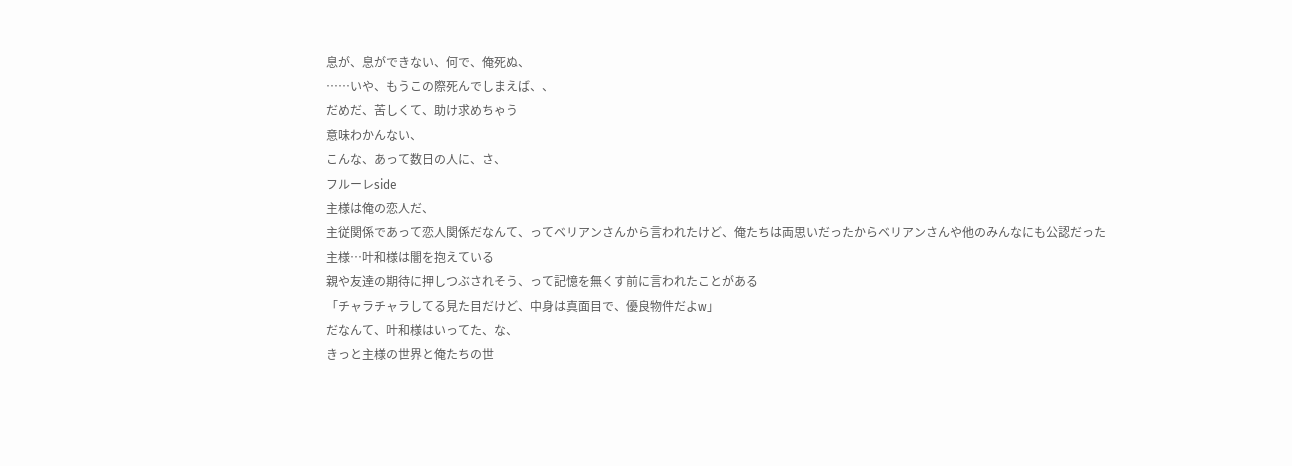息が、息ができない、何で、俺死ぬ、
……いや、もうこの際死んでしまえば、、
だめだ、苦しくて、助け求めちゃう
意味わかんない、
こんな、あって数日の人に、さ、
フルーレside
主様は俺の恋人だ、
主従関係であって恋人関係だなんて、ってベリアンさんから言われたけど、俺たちは両思いだったからベリアンさんや他のみんなにも公認だった
主様…叶和様は闇を抱えている
親や友達の期待に押しつぶされそう、って記憶を無くす前に言われたことがある
「チャラチャラしてる見た目だけど、中身は真面目で、優良物件だよw」
だなんて、叶和様はいってた、な、
きっと主様の世界と俺たちの世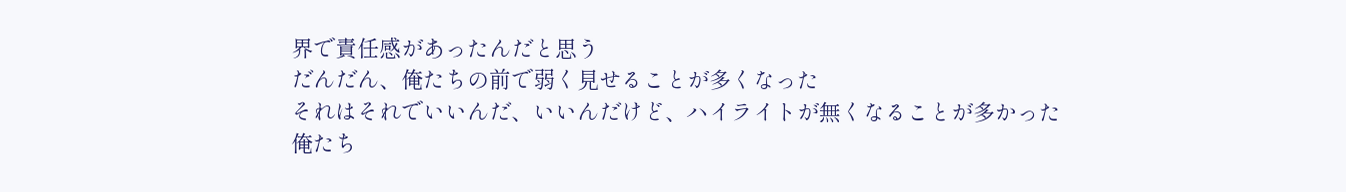界で責任感があったんだと思う
だんだん、俺たちの前で弱く見せることが多くなった
それはそれでいいんだ、いいんだけど、ハイライトが無くなることが多かった
俺たち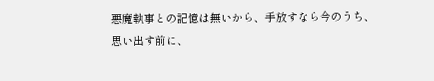悪魔執事との記憶は無いから、手放すなら今のうち、
思い出す前に、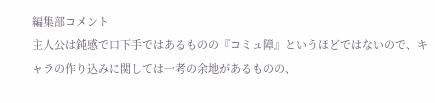編集部コメント
主人公は鈍感で口下手ではあるものの『コミュ障』というほどではないので、キャラの作り込みに関しては一考の余地があるものの、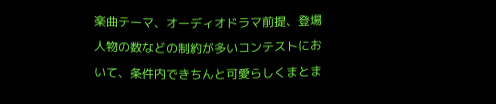楽曲テーマ、オーディオドラマ前提、登場人物の数などの制約が多いコンテストにおいて、条件内できちんと可愛らしくまとま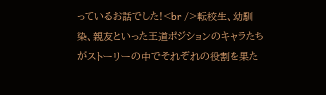っているお話でした!<br />転校生、幼馴染、親友といった王道ポジションのキャラたちがストーリーの中でそれぞれの役割を果た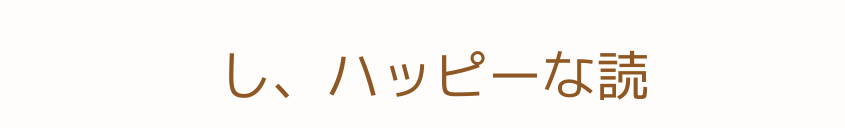し、ハッピーな読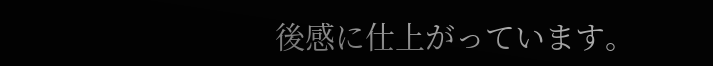後感に仕上がっています。